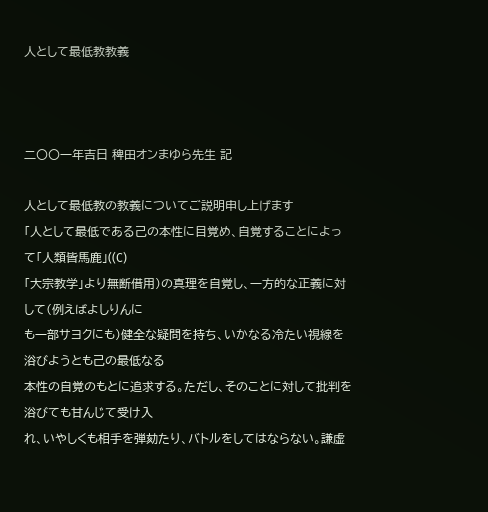人として最低教教義



二〇〇一年吉日 稗田オンまゆら先生 記

人として最低教の教義についてご説明申し上げます
「人として最低である己の本性に目覚め、自覚することによって「人類皆馬鹿」((C)
「大宗教学」より無断借用)の真理を自覚し、一方的な正義に対して(例えばよしりんに
も一部サヨクにも)健全な疑問を持ち、いかなる冷たい視線を浴びようとも己の最低なる
本性の自覚のもとに追求する。ただし、そのことに対して批判を浴びても甘んじて受け入
れ、いやしくも相手を弾劾たり、バトルをしてはならない。謙虚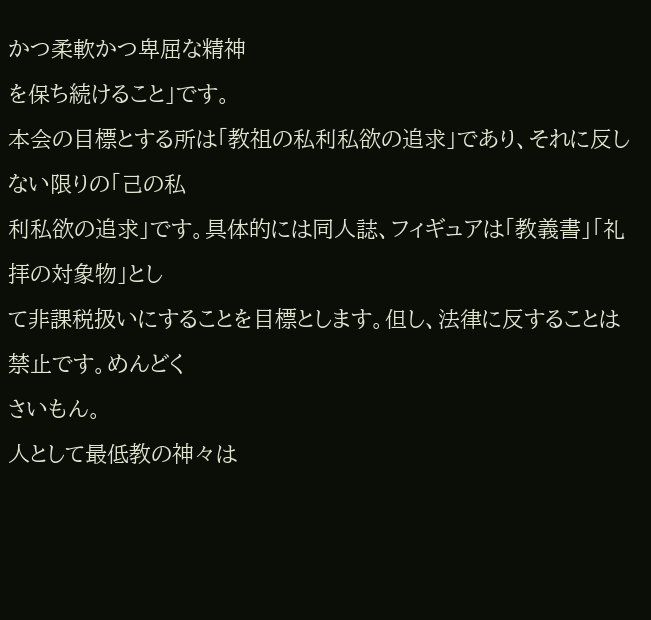かつ柔軟かつ卑屈な精神
を保ち続けること」です。
本会の目標とする所は「教祖の私利私欲の追求」であり、それに反しない限りの「己の私
利私欲の追求」です。具体的には同人誌、フィギュアは「教義書」「礼拝の対象物」とし
て非課税扱いにすることを目標とします。但し、法律に反することは禁止です。めんどく
さいもん。
人として最低教の神々は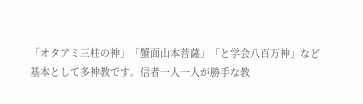「オタアミ三柱の神」「蟹面山本菩薩」「と学会八百万神」など
基本として多神教です。信者一人一人が勝手な教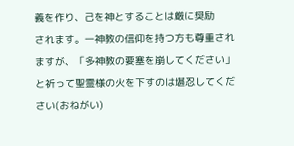義を作り、己を神とすることは厳に奨励
されます。一神教の信仰を持つ方も尊重されますが、「多神教の要塞を崩してください」
と祈って聖霊様の火を下すのは堪忍してください(おねがい)